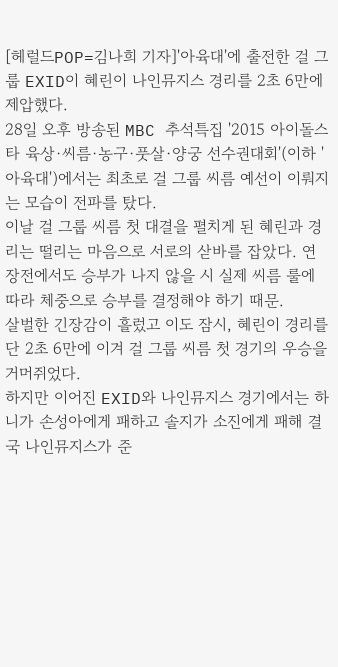[헤럴드POP=김나희 기자]'아육대'에 출전한 걸 그룹 EXID이 혜린이 나인뮤지스 경리를 2초 6만에 제압했다.
28일 오후 방송된 MBC 추석특집 '2015 아이돌스타 육상·씨름·농구·풋살·양궁 선수권대회'(이하 '아육대')에서는 최초로 걸 그룹 씨름 예선이 이뤄지는 모습이 전파를 탔다.
이날 걸 그룹 씨름 첫 대결을 펼치게 된 혜린과 경리는 떨리는 마음으로 서로의 삳바를 잡았다. 연장전에서도 승부가 나지 않을 시 실제 씨름 룰에 따라 체중으로 승부를 결정해야 하기 때문.
살벌한 긴장감이 흘렀고 이도 잠시, 혜린이 경리를 단 2초 6만에 이겨 걸 그룹 씨름 첫 경기의 우승을 거머쥐었다.
하지만 이어진 EXID와 나인뮤지스 경기에서는 하니가 손성아에게 패하고 솔지가 소진에게 패해 결국 나인뮤지스가 준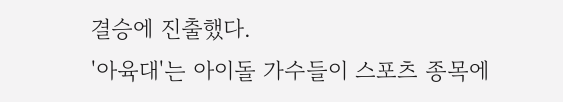결승에 진출했다.
'아육대'는 아이돌 가수들이 스포츠 종목에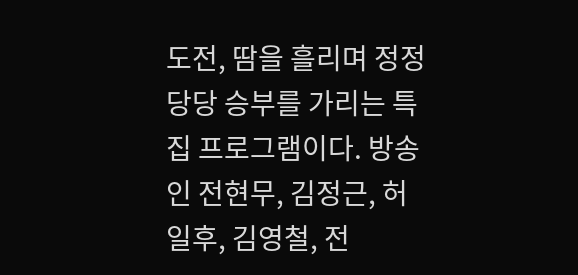도전, 땀을 흘리며 정정당당 승부를 가리는 특집 프로그램이다. 방송인 전현무, 김정근, 허일후, 김영철, 전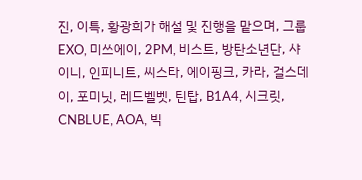진, 이특, 황광희가 해설 및 진행을 맡으며, 그룹 EXO, 미쓰에이, 2PM, 비스트, 방탄소년단, 샤이니, 인피니트, 씨스타, 에이핑크, 카라, 걸스데이, 포미닛, 레드벨벳, 틴탑, B1A4, 시크릿, CNBLUE, AOA, 빅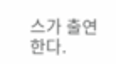스가 출연한다.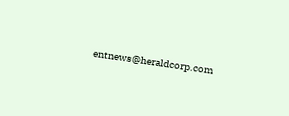entnews@heraldcorp.com